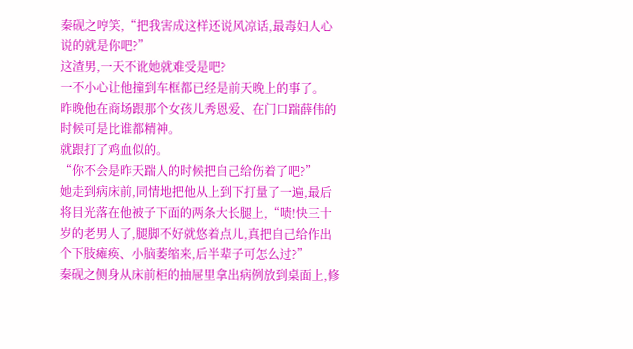秦砚之哼笑,“把我害成这样还说风凉话,最毒妇人心说的就是你吧?”
这渣男,一天不讹她就难受是吧?
一不小心让他撞到车框都已经是前天晚上的事了。
昨晚他在商场跟那个女孩儿秀恩爱、在门口踹薛伟的时候可是比谁都精神。
就跟打了鸡血似的。
“你不会是昨天踹人的时候把自己给伤着了吧?”
她走到病床前,同情地把他从上到下打量了一遍,最后将目光落在他被子下面的两条大长腿上,“啧!快三十岁的老男人了,腿脚不好就悠着点儿,真把自己给作出个下肢瘫痪、小脑萎缩来,后半辈子可怎么过?”
秦砚之侧身从床前柜的抽屉里拿出病例放到桌面上,修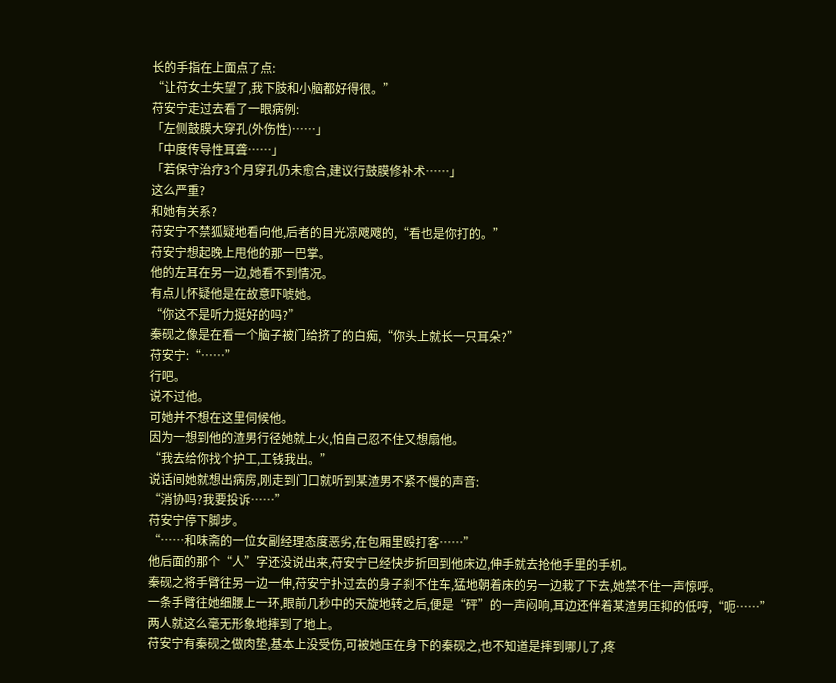长的手指在上面点了点:
“让苻女士失望了,我下肢和小脑都好得很。”
苻安宁走过去看了一眼病例:
「左侧鼓膜大穿孔(外伤性)……」
「中度传导性耳聋……」
「若保守治疗3个月穿孔仍未愈合,建议行鼓膜修补术……」
这么严重?
和她有关系?
苻安宁不禁狐疑地看向他,后者的目光凉飕飕的,“看也是你打的。”
苻安宁想起晚上甩他的那一巴掌。
他的左耳在另一边,她看不到情况。
有点儿怀疑他是在故意吓唬她。
“你这不是听力挺好的吗?”
秦砚之像是在看一个脑子被门给挤了的白痴,“你头上就长一只耳朵?”
苻安宁:“……”
行吧。
说不过他。
可她并不想在这里伺候他。
因为一想到他的渣男行径她就上火,怕自己忍不住又想扇他。
“我去给你找个护工,工钱我出。”
说话间她就想出病房,刚走到门口就听到某渣男不紧不慢的声音:
“消协吗?我要投诉……”
苻安宁停下脚步。
“……和味斋的一位女副经理态度恶劣,在包厢里殴打客……”
他后面的那个“人”字还没说出来,苻安宁已经快步折回到他床边,伸手就去抢他手里的手机。
秦砚之将手臂往另一边一伸,苻安宁扑过去的身子刹不住车,猛地朝着床的另一边栽了下去,她禁不住一声惊呼。
一条手臂往她细腰上一环,眼前几秒中的天旋地转之后,便是“砰”的一声闷响,耳边还伴着某渣男压抑的低哼,“呃……”
两人就这么毫无形象地摔到了地上。
苻安宁有秦砚之做肉垫,基本上没受伤,可被她压在身下的秦砚之,也不知道是摔到哪儿了,疼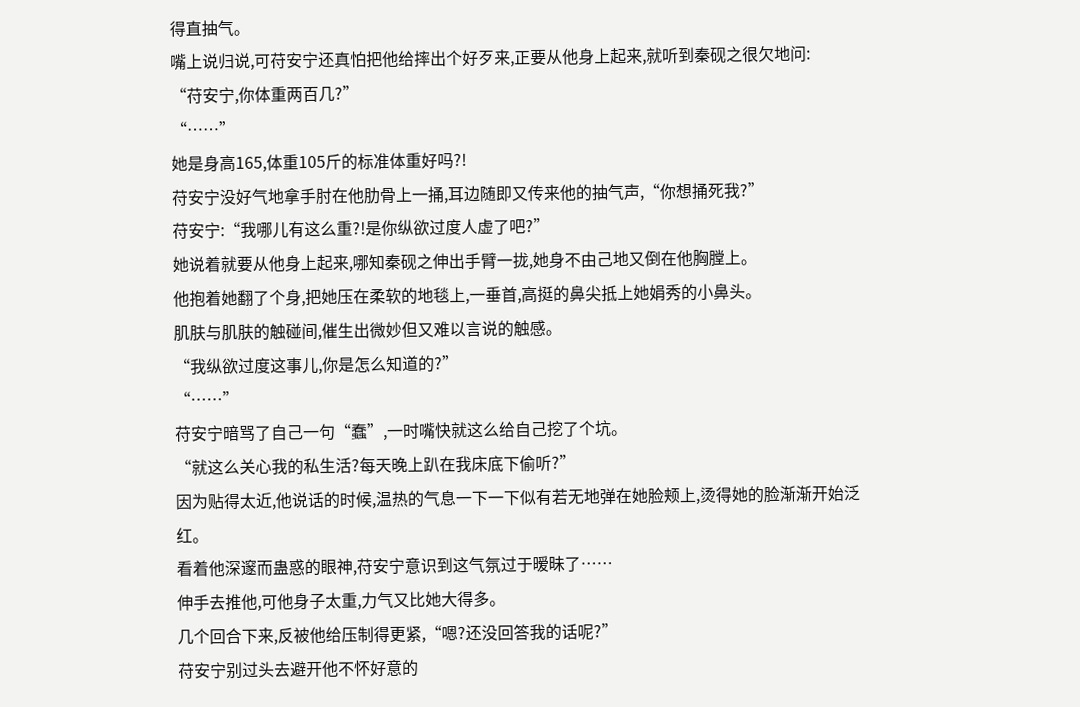得直抽气。
嘴上说归说,可苻安宁还真怕把他给摔出个好歹来,正要从他身上起来,就听到秦砚之很欠地问:
“苻安宁,你体重两百几?”
“……”
她是身高165,体重105斤的标准体重好吗?!
苻安宁没好气地拿手肘在他肋骨上一捅,耳边随即又传来他的抽气声,“你想捅死我?”
苻安宁:“我哪儿有这么重?!是你纵欲过度人虚了吧?”
她说着就要从他身上起来,哪知秦砚之伸出手臂一拢,她身不由己地又倒在他胸膛上。
他抱着她翻了个身,把她压在柔软的地毯上,一垂首,高挺的鼻尖抵上她娟秀的小鼻头。
肌肤与肌肤的触碰间,催生出微妙但又难以言说的触感。
“我纵欲过度这事儿,你是怎么知道的?”
“……”
苻安宁暗骂了自己一句“蠢”,一时嘴快就这么给自己挖了个坑。
“就这么关心我的私生活?每天晚上趴在我床底下偷听?”
因为贴得太近,他说话的时候,温热的气息一下一下似有若无地弹在她脸颊上,烫得她的脸渐渐开始泛红。
看着他深邃而蛊惑的眼神,苻安宁意识到这气氛过于暧昧了……
伸手去推他,可他身子太重,力气又比她大得多。
几个回合下来,反被他给压制得更紧,“嗯?还没回答我的话呢?”
苻安宁别过头去避开他不怀好意的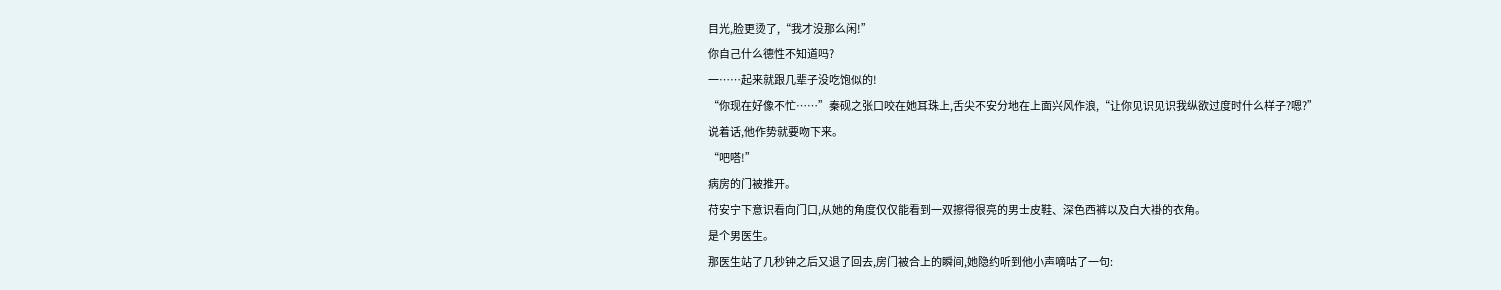目光,脸更烫了,“我才没那么闲!”
你自己什么德性不知道吗?
一……起来就跟几辈子没吃饱似的!
“你现在好像不忙……”秦砚之张口咬在她耳珠上,舌尖不安分地在上面兴风作浪,“让你见识见识我纵欲过度时什么样子?嗯?”
说着话,他作势就要吻下来。
“吧嗒!”
病房的门被推开。
苻安宁下意识看向门口,从她的角度仅仅能看到一双擦得很亮的男士皮鞋、深色西裤以及白大褂的衣角。
是个男医生。
那医生站了几秒钟之后又退了回去,房门被合上的瞬间,她隐约听到他小声嘀咕了一句: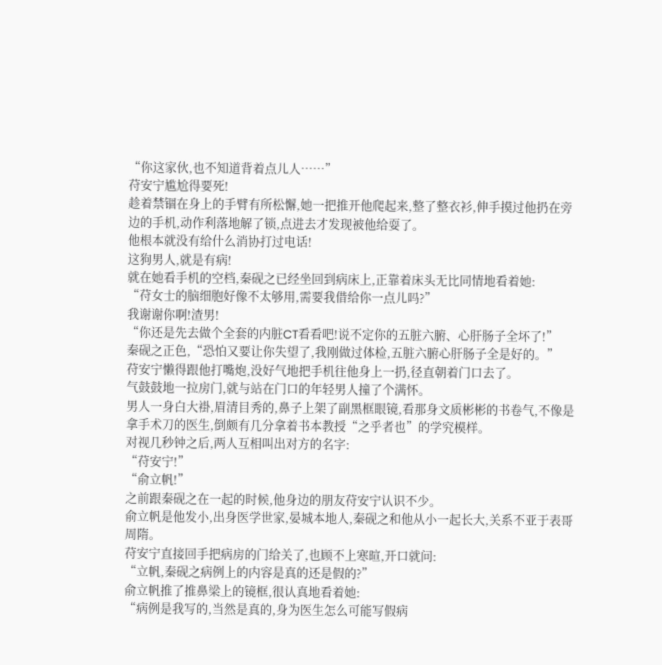“你这家伙,也不知道背着点儿人……”
苻安宁尴尬得要死!
趁着禁锢在身上的手臂有所松懈,她一把推开他爬起来,整了整衣衫,伸手摸过他扔在旁边的手机,动作利落地解了锁,点进去才发现被他给耍了。
他根本就没有给什么消协打过电话!
这狗男人,就是有病!
就在她看手机的空档,秦砚之已经坐回到病床上,正靠着床头无比同情地看着她:
“苻女士的脑细胞好像不太够用,需要我借给你一点儿吗?”
我谢谢你啊!渣男!
“你还是先去做个全套的内脏CT看看吧!说不定你的五脏六腑、心肝肠子全坏了!”
秦砚之正色,“恐怕又要让你失望了,我刚做过体检,五脏六腑心肝肠子全是好的。”
苻安宁懒得跟他打嘴炮,没好气地把手机往他身上一扔,径直朝着门口去了。
气鼓鼓地一拉房门,就与站在门口的年轻男人撞了个满怀。
男人一身白大褂,眉清目秀的,鼻子上架了副黑框眼镜,看那身文质彬彬的书卷气,不像是拿手术刀的医生,倒颇有几分拿着书本教授“之乎者也”的学究模样。
对视几秒钟之后,两人互相叫出对方的名字:
“苻安宁!”
“俞立帆!”
之前跟秦砚之在一起的时候,他身边的朋友苻安宁认识不少。
俞立帆是他发小,出身医学世家,晏城本地人,秦砚之和他从小一起长大,关系不亚于表哥周隋。
苻安宁直接回手把病房的门给关了,也顾不上寒暄,开口就问:
“立帆,秦砚之病例上的内容是真的还是假的?”
俞立帆推了推鼻梁上的镜框,很认真地看着她:
“病例是我写的,当然是真的,身为医生怎么可能写假病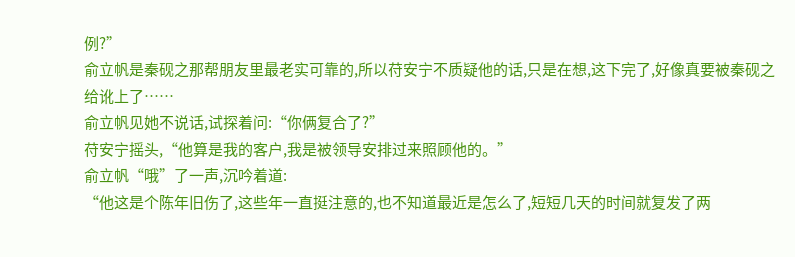例?”
俞立帆是秦砚之那帮朋友里最老实可靠的,所以苻安宁不质疑他的话,只是在想,这下完了,好像真要被秦砚之给讹上了……
俞立帆见她不说话,试探着问:“你俩复合了?”
苻安宁摇头,“他算是我的客户,我是被领导安排过来照顾他的。”
俞立帆“哦”了一声,沉吟着道:
“他这是个陈年旧伤了,这些年一直挺注意的,也不知道最近是怎么了,短短几天的时间就复发了两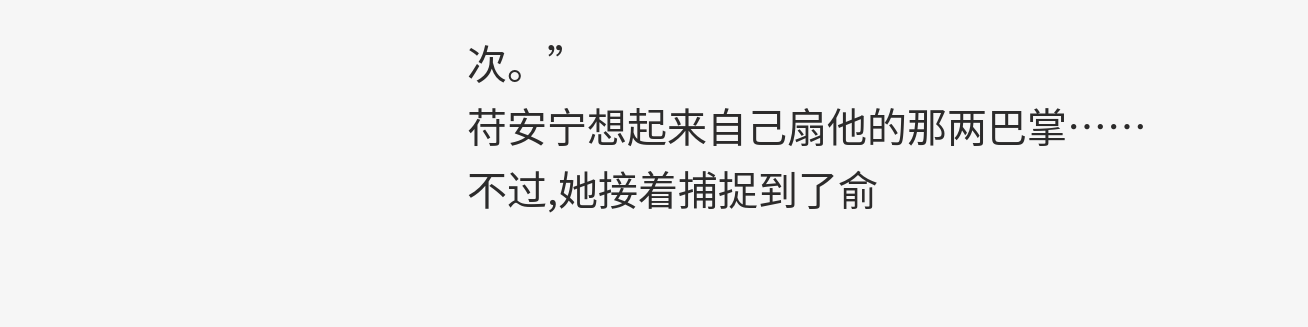次。”
苻安宁想起来自己扇他的那两巴掌……
不过,她接着捕捉到了俞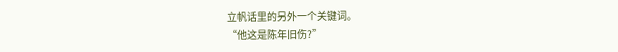立帆话里的另外一个关键词。
“他这是陈年旧伤?”